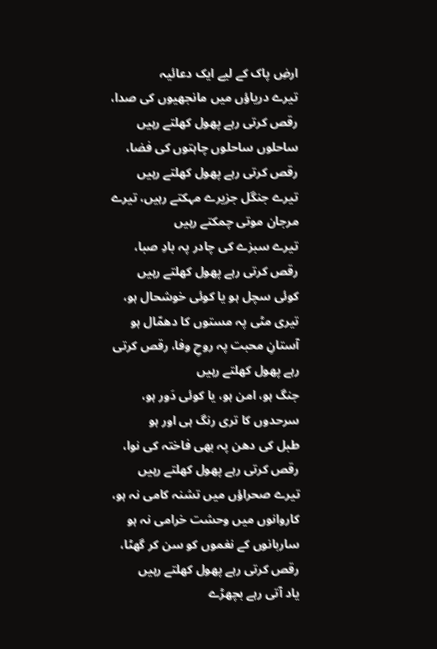ارضِ پاک کے لیے ایک دعائیہ
تیرے دریاؤں میں مانجھیوں کی صدا، رقص کرتی رہے پھول کھلتے رہیں
ساحلوں ساحلوں چاہتوں کی فضا، رقص کرتی رہے پھول کھلتے رہیں
تیرے جنگل جزیرے مہکتے رہیں، تیرے مرجان موتی چمکتے رہیں
تیرے سبزے کی چادر پہ بادِ صبا، رقص کرتی رہے پھول کھلتے رہیں
کوئی سچل ہو یا کوئی خوشحال ہو، تیری مٹی پہ مستوں کا دھمّال ہو
آستانِ محبت پہ روحِ وفا، رقص کرتی رہے پھول کھلتے رہیں
جنگ ہو، امن ہو، یا کوئی دَور ہو، سرحدوں کا تری رنگ ہی اور ہو
طبل کی دھن پہ بھی فاختہ کی نوا، رقص کرتی رہے پھول کھلتے رہیں
تیرے صحراؤں میں تشنہ کامی نہ ہو، کاروانوں میں وحشت خرامی نہ ہو
ساربانوں کے نغموں کو سن کر گھٹا، رقص کرتی رہے پھول کھلتے رہیں
یاد آتی رہے بچھڑے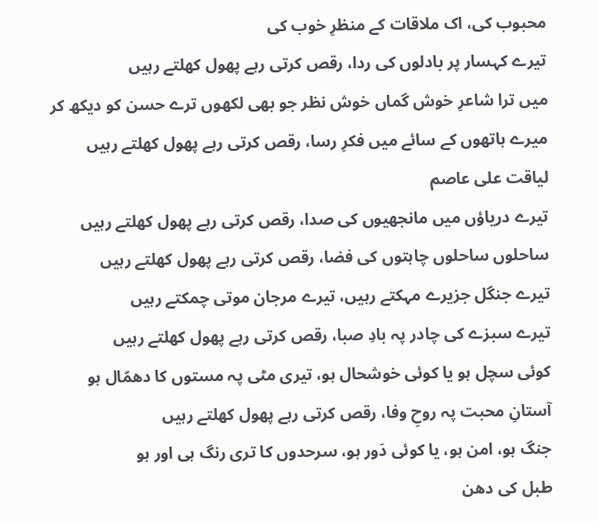محبوب کی، اک ملاقات کے منظرِ خوب کی
تیرے کہسار پر بادلوں کی ردا، رقص کرتی رہے پھول کھلتے رہیں
میں ترا شاعرِ خوش گماں خوش نظر جو بھی لکھوں ترے حسن کو دیکھ کر
میرے ہاتھوں کے سائے میں فکرِ رسا، رقص کرتی رہے پھول کھلتے رہیں
لیاقت علی عاصم
تیرے دریاؤں میں مانجھیوں کی صدا، رقص کرتی رہے پھول کھلتے رہیں
ساحلوں ساحلوں چاہتوں کی فضا، رقص کرتی رہے پھول کھلتے رہیں
تیرے جنگل جزیرے مہکتے رہیں، تیرے مرجان موتی چمکتے رہیں
تیرے سبزے کی چادر پہ بادِ صبا، رقص کرتی رہے پھول کھلتے رہیں
کوئی سچل ہو یا کوئی خوشحال ہو، تیری مٹی پہ مستوں کا دھمّال ہو
آستانِ محبت پہ روحِ وفا، رقص کرتی رہے پھول کھلتے رہیں
جنگ ہو، امن ہو، یا کوئی دَور ہو، سرحدوں کا تری رنگ ہی اور ہو
طبل کی دھن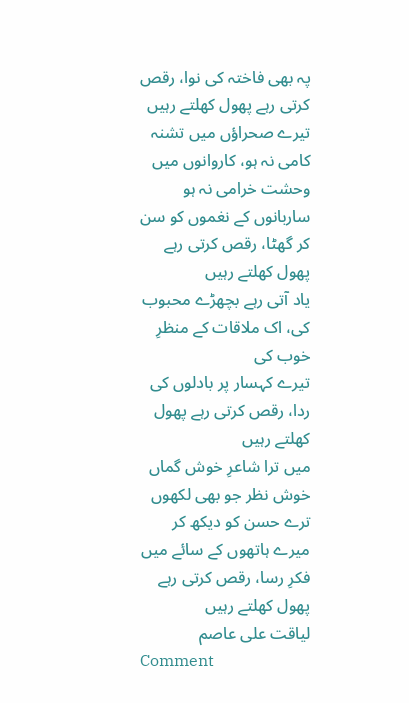پہ بھی فاختہ کی نوا، رقص کرتی رہے پھول کھلتے رہیں
تیرے صحراؤں میں تشنہ کامی نہ ہو، کاروانوں میں وحشت خرامی نہ ہو
ساربانوں کے نغموں کو سن کر گھٹا، رقص کرتی رہے پھول کھلتے رہیں
یاد آتی رہے بچھڑے محبوب کی، اک ملاقات کے منظرِ خوب کی
تیرے کہسار پر بادلوں کی ردا، رقص کرتی رہے پھول کھلتے رہیں
میں ترا شاعرِ خوش گماں خوش نظر جو بھی لکھوں ترے حسن کو دیکھ کر
میرے ہاتھوں کے سائے میں فکرِ رسا، رقص کرتی رہے پھول کھلتے رہیں
لیاقت علی عاصم
Comment